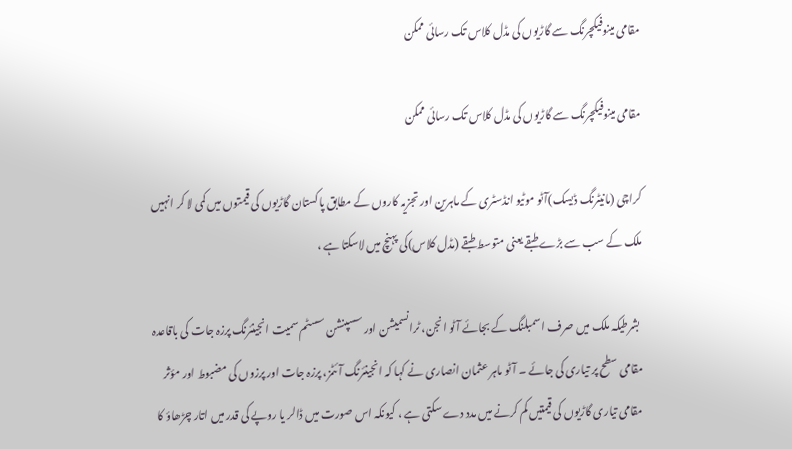مقامی مینوفیکچرنگ سے گاڑیوں کی مڈل کلاس تک رسائی ممکن

مقامی مینوفیکچرنگ سے گاڑیوں کی مڈل کلاس تک رسائی ممکن

کراچی (مانیٹرنگ ڈیسک)آٹو موٹیو انڈسٹری کے ماہرین اور تجزیہ کاروں کے مطابق پاکستان گاڑیوں کی قیمتوں میں کمی لا کر انہیں ملک کے سب سے بڑے طبقے یعنی متوسط طبقے (مڈل کلاس)کی پہنچ میں لاسکتا ہے ،

 بشرطیکہ ملک میں صرف اسمبلنگ کے بجائے آٹو انجن، ٹرانسمیشن اور سسپنشن سسٹم سمیت انجینئرنگ پرزہ جات کی باقاعدہ مقامی سطح پر تیاری کی جائے ۔ آٹو ماہر عثمان انصاری نے کہا کہ انجینئرنگ آئٹمز، پرزہ جات اور پرزوں کی مضبوط اور مؤثر مقامی تیاری گاڑیوں کی قیمتیں کم کرنے میں مدد دے سکتی ہے ، کیونکہ اس صورت میں ڈالر یا روپے کی قدر میں اتار چڑھاؤ کا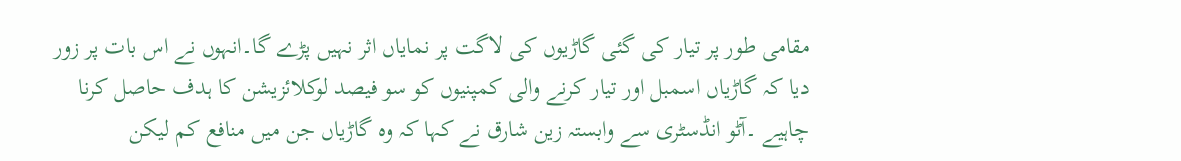مقامی طور پر تیار کی گئی گاڑیوں کی لاگت پر نمایاں اثر نہیں پڑے گا۔انہوں نے اس بات پر زور دیا کہ گاڑیاں اسمبل اور تیار کرنے والی کمپنیوں کو سو فیصد لوکلائزیشن کا ہدف حاصل کرنا چاہیے ۔آٹو انڈسٹری سے وابستہ زین شارق نے کہا کہ وہ گاڑیاں جن میں منافع کم لیکن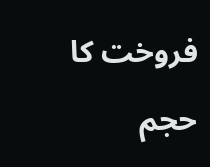فروخت کا حجم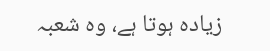زیادہ ہوتا ہے، وہ شعبہ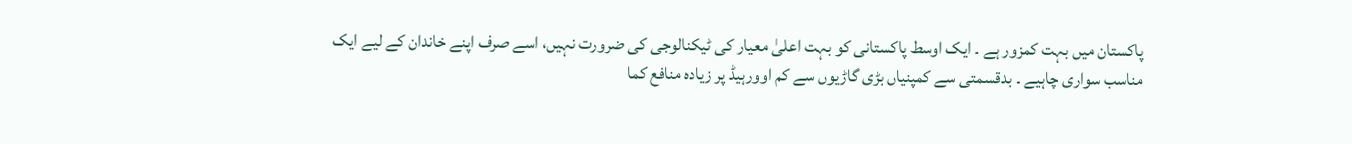پاکستان میں بہت کمزور ہے ۔ ایک اوسط پاکستانی کو بہت اعلیٰ معیار کی ٹیکنالوجی کی ضرورت نہیں، اسے صرف اپنے خاندان کے لیے ایک مناسب سواری چاہیے ۔ بدقسمتی سے کمپنیاں بڑی گاڑیوں سے کم اوورہیڈ پر زیادہ منافع کما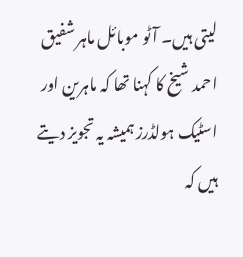لیتی ہیں۔ آٹو موبائل ماہر شفیق احمد شیخ کا کہنا تھا کہ ماہرین اور اسٹیک ہولڈرز ہمیشہ یہ تجویز دیتے ہیں کہ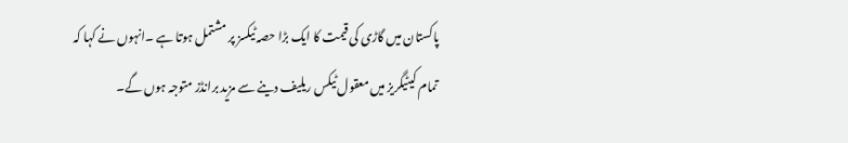پاکستان میں گاڑی کی قیمت کا ایک بڑا حصہ ٹیکسز پر مشتمل ہوتا ہے ۔انہوں نے کہا کہ تمام کیٹیگریز میں معقول ٹیکس ریلیف دینے سے مزید برانڈز متوجہ ہوں گے۔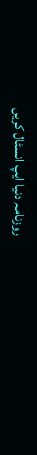روزنامہ دنیا ایپ انسٹال کریں